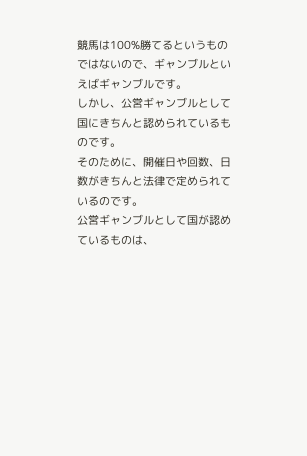競馬は100%勝てるというものではないので、ギャンブルといえばギャンブルです。
しかし、公営ギャンブルとして国にきちんと認められているものです。
そのために、開催日や回数、日数がきちんと法律で定められているのです。
公営ギャンブルとして国が認めているものは、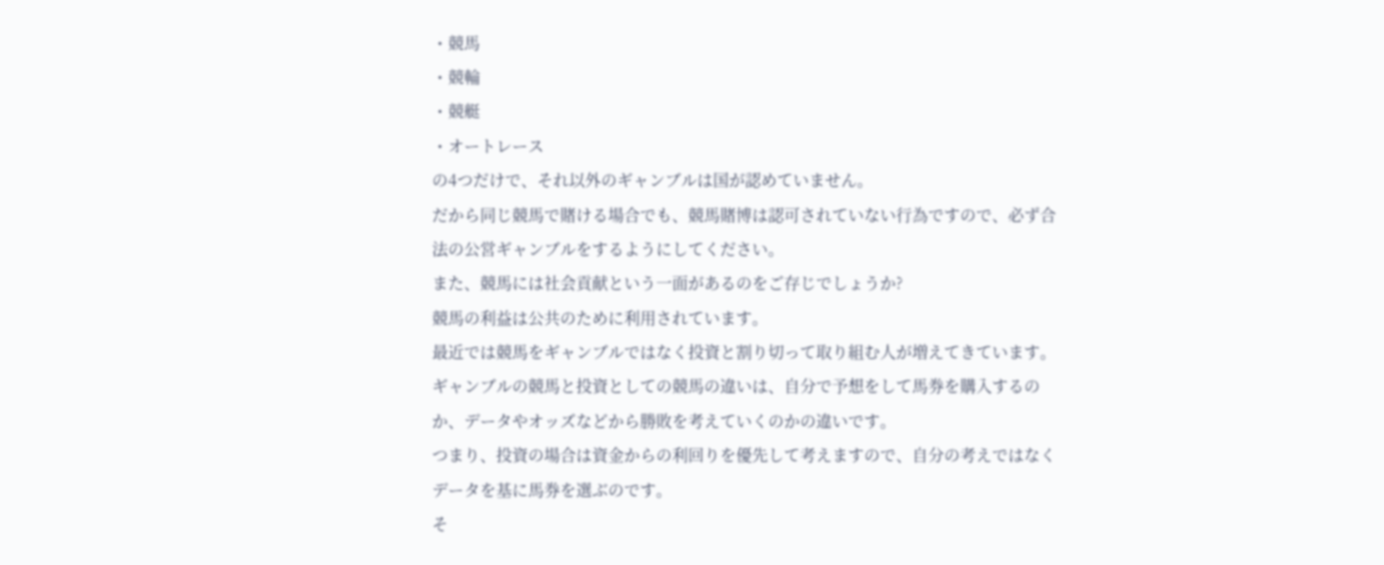・競馬
・競輪
・競艇
・オートレース
の4つだけで、それ以外のギャンブルは国が認めていません。
だから同じ競馬で賭ける場合でも、競馬賭博は認可されていない行為ですので、必ず合法の公営ギャンブルをするようにしてください。
また、競馬には社会貢献という一面があるのをご存じでしょうか?
競馬の利益は公共のために利用されています。
最近では競馬をギャンブルではなく投資と割り切って取り組む人が増えてきています。
ギャンブルの競馬と投資としての競馬の違いは、自分で予想をして馬券を購入するのか、データやオッズなどから勝敗を考えていくのかの違いです。
つまり、投資の場合は資金からの利回りを優先して考えますので、自分の考えではなくデータを基に馬券を選ぶのです。
そ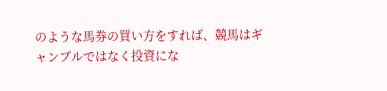のような馬券の買い方をすれば、競馬はギャンブルではなく投資にな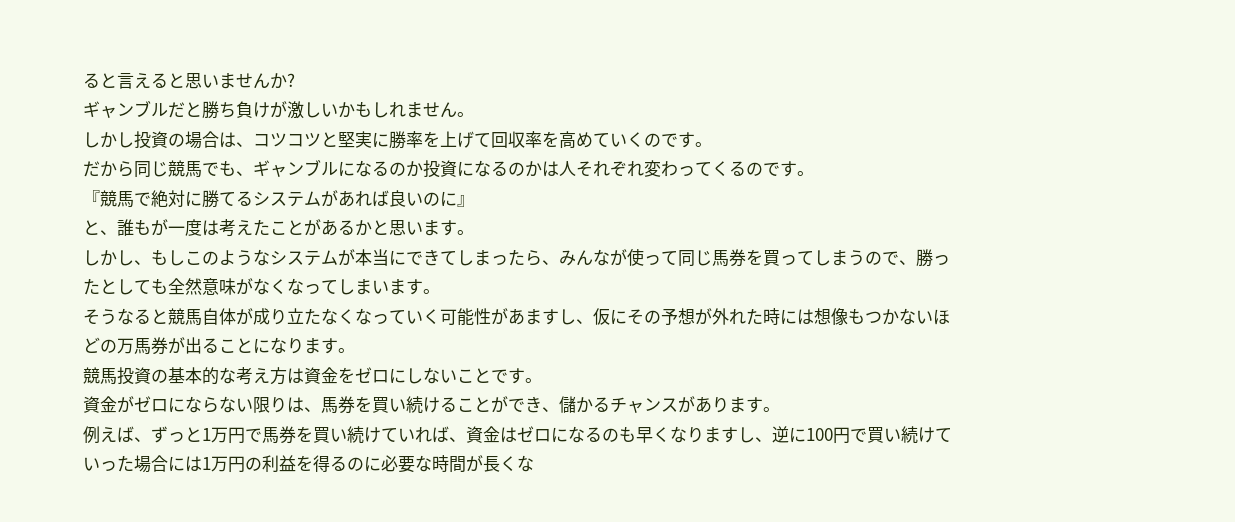ると言えると思いませんか?
ギャンブルだと勝ち負けが激しいかもしれません。
しかし投資の場合は、コツコツと堅実に勝率を上げて回収率を高めていくのです。
だから同じ競馬でも、ギャンブルになるのか投資になるのかは人それぞれ変わってくるのです。
『競馬で絶対に勝てるシステムがあれば良いのに』
と、誰もが一度は考えたことがあるかと思います。
しかし、もしこのようなシステムが本当にできてしまったら、みんなが使って同じ馬券を買ってしまうので、勝ったとしても全然意味がなくなってしまいます。
そうなると競馬自体が成り立たなくなっていく可能性があますし、仮にその予想が外れた時には想像もつかないほどの万馬券が出ることになります。
競馬投資の基本的な考え方は資金をゼロにしないことです。
資金がゼロにならない限りは、馬券を買い続けることができ、儲かるチャンスがあります。
例えば、ずっと1万円で馬券を買い続けていれば、資金はゼロになるのも早くなりますし、逆に100円で買い続けていった場合には1万円の利益を得るのに必要な時間が長くな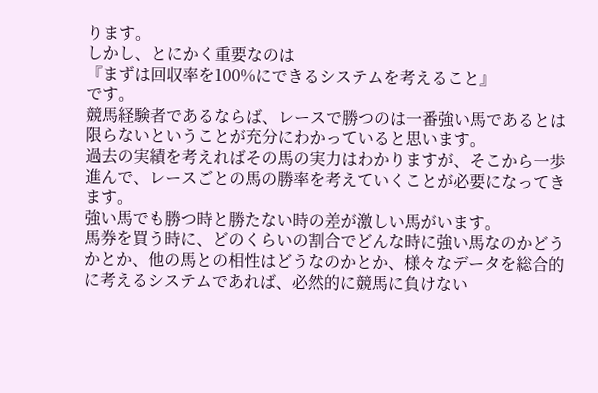ります。
しかし、とにかく重要なのは
『まずは回収率を100%にできるシステムを考えること』
です。
競馬経験者であるならば、レースで勝つのは一番強い馬であるとは限らないということが充分にわかっていると思います。
過去の実績を考えればその馬の実力はわかりますが、そこから一歩進んで、レースごとの馬の勝率を考えていくことが必要になってきます。
強い馬でも勝つ時と勝たない時の差が激しい馬がいます。
馬券を買う時に、どのくらいの割合でどんな時に強い馬なのかどうかとか、他の馬との相性はどうなのかとか、様々なデータを総合的に考えるシステムであれば、必然的に競馬に負けない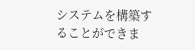システムを構築することができま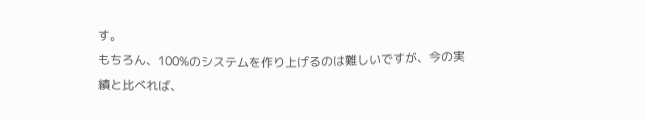す。
もちろん、100%のシステムを作り上げるのは難しいですが、今の実績と比べれば、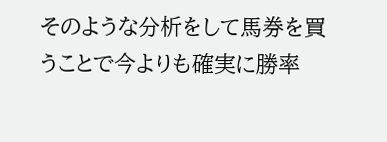そのような分析をして馬券を買うことで今よりも確実に勝率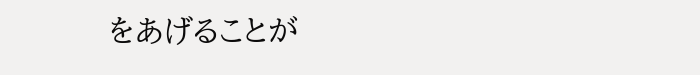をあげることが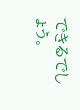できるでしょう。